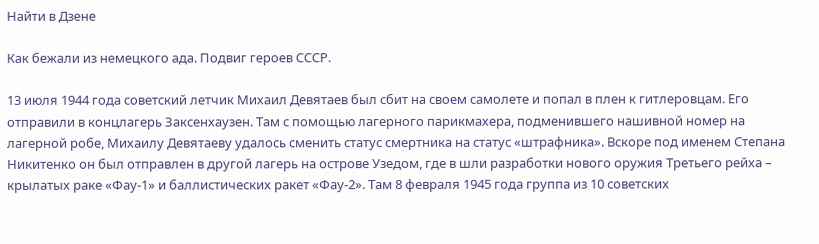Найти в Дзене

Как бежали из немецкого ада. Подвиг героев СССР.

13 июля 1944 года советский летчик Михаил Девятаев был сбит на своем самолете и попал в плен к гитлеровцам. Его отправили в концлагерь Заксенхаузен. Там с помощью лагерного парикмахера, подменившего нашивной номер на лагерной робе, Михаилу Девятаеву удалось сменить статус смертника на статус «штрафника». Вскоре под именем Степана Никитенко он был отправлен в другой лагерь на острове Узедом, где в шли разработки нового оружия Третьего рейха – крылатых раке «Фау-1» и баллистических ракет «Фау-2». Там 8 февраля 1945 года группа из 10 советских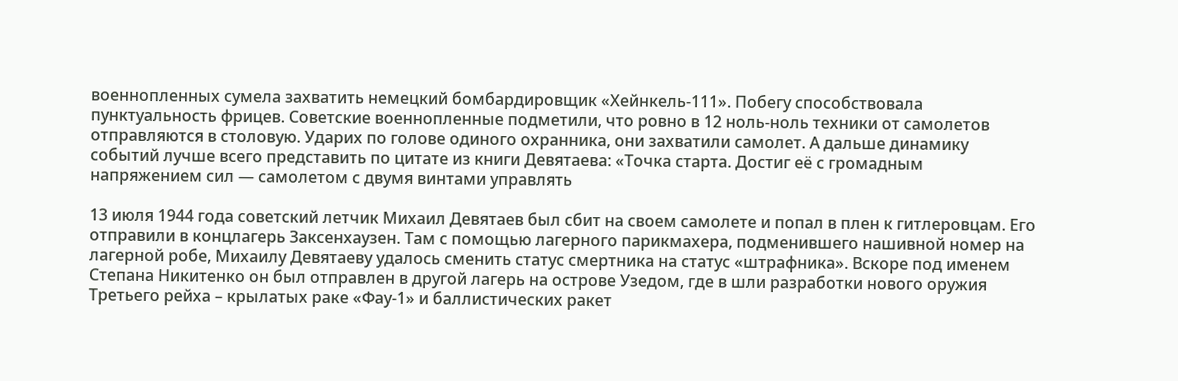военнопленных сумела захватить немецкий бомбардировщик «Хейнкель-111». Побегу способствовала пунктуальность фрицев. Советские военнопленные подметили, что ровно в 12 ноль-ноль техники от самолетов отправляются в столовую. Ударих по голове одиного охранника, они захватили самолет. А дальше динамику событий лучше всего представить по цитате из книги Девятаева: «Точка старта. Достиг eё с громадным напряжением сил — самолетом с двумя винтами управлять

13 июля 1944 года советский летчик Михаил Девятаев был сбит на своем самолете и попал в плен к гитлеровцам. Его отправили в концлагерь Заксенхаузен. Там с помощью лагерного парикмахера, подменившего нашивной номер на лагерной робе, Михаилу Девятаеву удалось сменить статус смертника на статус «штрафника». Вскоре под именем Степана Никитенко он был отправлен в другой лагерь на острове Узедом, где в шли разработки нового оружия Третьего рейха – крылатых раке «Фау-1» и баллистических ракет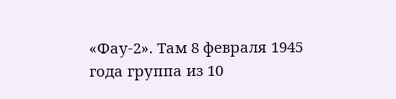«Фау-2». Там 8 февраля 1945 года группа из 10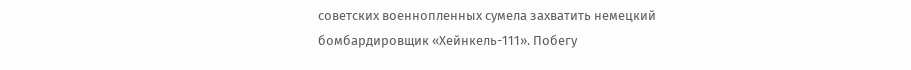советских военнопленных сумела захватить немецкий бомбардировщик «Хейнкель-111». Побегу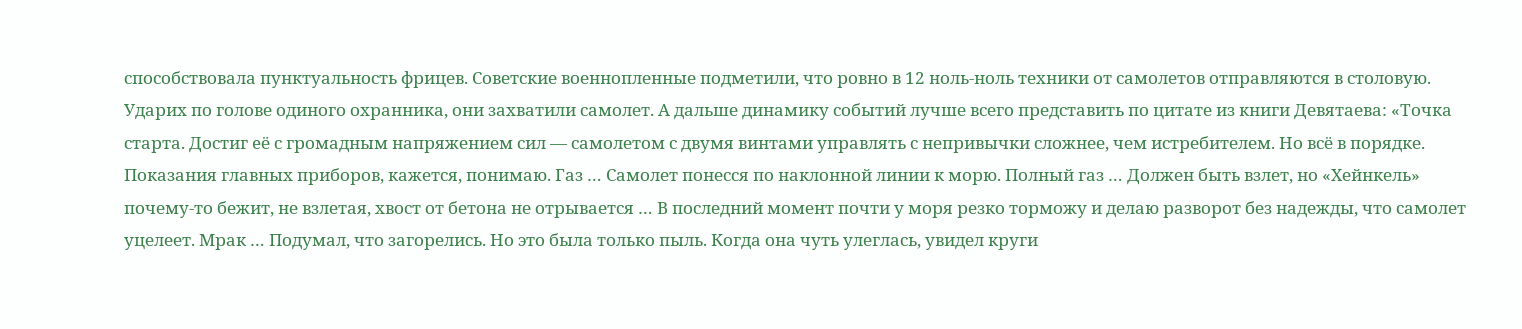способствовала пунктуальность фрицев. Советские военнопленные подметили, что ровно в 12 ноль-ноль техники от самолетов отправляются в столовую. Ударих по голове одиного охранника, они захватили самолет. А дальше динамику событий лучше всего представить по цитате из книги Девятаева: «Точка старта. Достиг eё с громадным напряжением сил — самолетом с двумя винтами управлять с непривычки сложнее, чем истребителем. Но всё в порядке. Показания главных приборов, кажется, понимаю. Газ … Самолет понесся по наклонной линии к морю. Полный газ … Должен быть взлет, но «Хейнкель» почему-то бежит, не взлетая, хвост от бетона не отрывается … В последний момент почти у моря резко торможу и делаю разворот без надежды, что самолет уцелеет. Мрак … Подумал, что загорелись. Но это была только пыль. Когда она чуть улеглась, увидел круги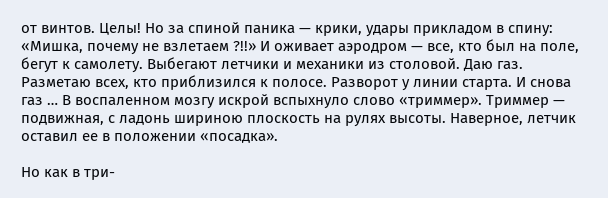от винтов. Целы! Но за спиной паника — крики, удары прикладом в спину: «Мишка, почему не взлетаем ?!!» И оживает аэродром — все, кто был на поле, бегут к самолету. Выбегают летчики и механики из столовой. Даю газ. Разметаю всех, кто приблизился к полосе. Разворот у линии старта. И снова газ … В воспаленном мозгу искрой вспыхнуло слово «триммер». Триммер — подвижная, с ладонь шириною плоскость на рулях высоты. Наверное, летчик оставил ее в положении «посадка».

Но как в три-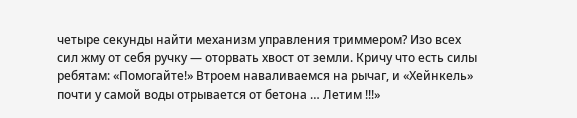четыре секунды найти механизм управления триммером? Изо всех сил жму от себя ручку — оторвать хвост от земли. Кричу что есть силы ребятам: «Помогайте!» Втроем наваливаемся на рычаг, и «Хейнкель» почти у самой воды отрывается от бетона … Летим !!!»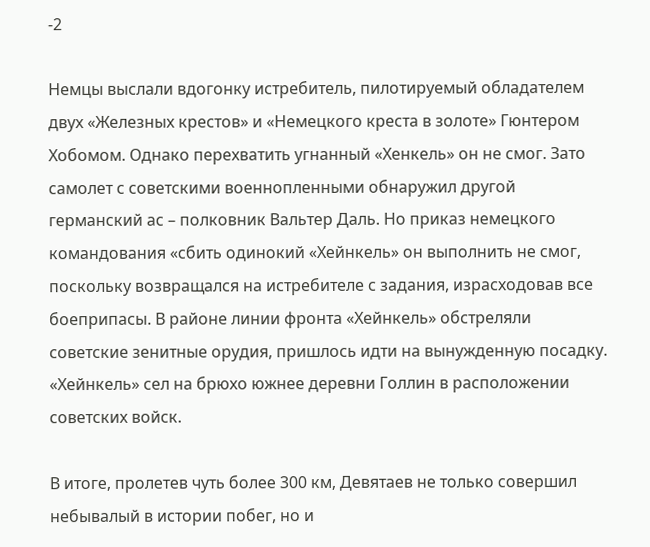-2

Немцы выслали вдогонку истребитель, пилотируемый обладателем двух «Железных крестов» и «Немецкого креста в золоте» Гюнтером Хобомом. Однако перехватить угнанный «Хенкель» он не смог. Зато самолет с советскими военнопленными обнаружил другой германский ас – полковник Вальтер Даль. Но приказ немецкого командования «сбить одинокий «Хейнкель» он выполнить не смог, поскольку возвращался на истребителе с задания, израсходовав все боеприпасы. В районе линии фронта «Хейнкель» обстреляли советские зенитные орудия, пришлось идти на вынужденную посадку. «Хейнкель» сел на брюхо южнее деревни Голлин в расположении советских войск.

В итоге, пролетев чуть более 300 км, Девятаев не только совершил небывалый в истории побег, но и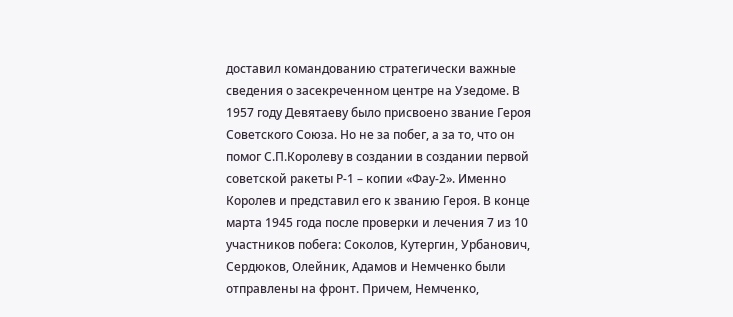доставил командованию стратегически важные сведения о засекреченном центре на Узедоме. В 1957 году Девятаеву было присвоено звание Героя Советского Союза. Но не за побег, а за то, что он помог С.П.Королеву в создании в создании первой советской ракеты Р-1 – копии «Фау-2». Именно Королев и представил его к званию Героя. В конце марта 1945 года после проверки и лечения 7 из 10 участников побега: Соколов, Кутергин, Урбанович, Сердюков, Олейник, Адамов и Немченко были отправлены на фронт. Причем, Немченко,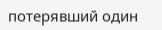потерявший один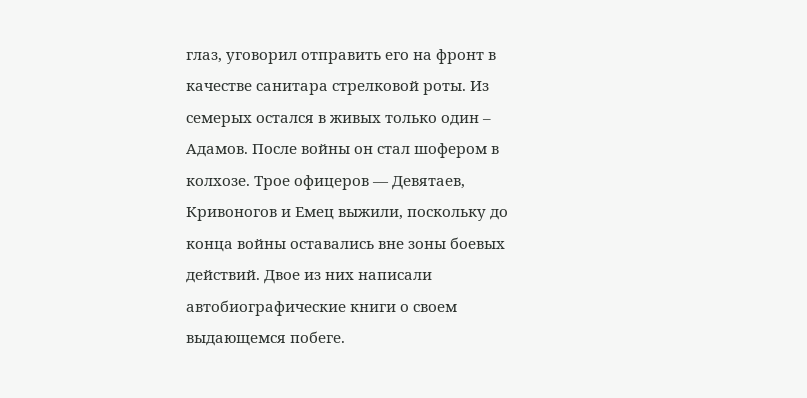глаз, уговорил отправить его на фронт в качестве санитара стрелковой роты. Из семерых остался в живых только один – Адамов. После войны он стал шофером в колхозе. Трое офицеров — Девятаев, Кривоногов и Емец выжили, поскольку до конца войны оставались вне зоны боевых действий. Двое из них написали автобиографические книги о своем выдающемся побеге.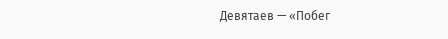Девятаев — «Побег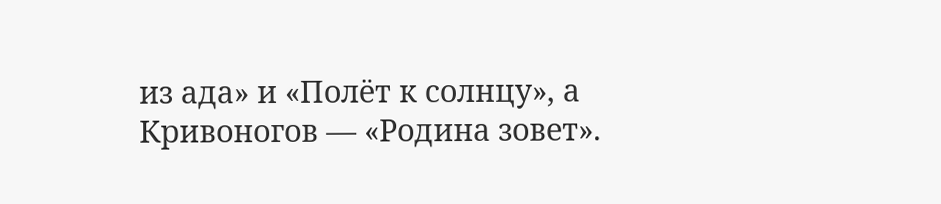из ада» и «Полёт к солнцу», а Кривоногов — «Родина зовет».